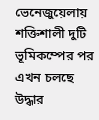ভেনেজুয়েলায় শক্তিশালী দুটি ভূমিকম্পের পর এখন চলছে উদ্ধার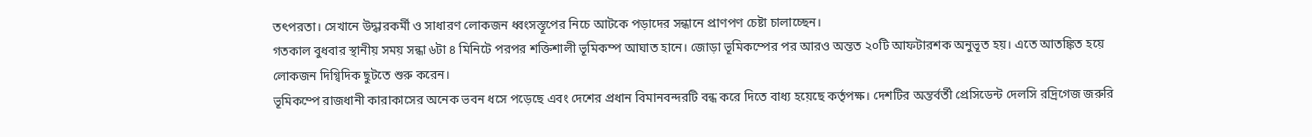তৎপরতা। সেখানে উদ্ধারকর্মী ও সাধারণ লোকজন ধ্বংসস্তূপের নিচে আটকে পড়াদের সন্ধানে প্রাণপণ চেষ্টা চালাচ্ছেন।
গতকাল বুধবার স্থানীয় সময় সন্ধা ৬টা ৪ মিনিটে পরপর শক্তিশালী ভূমিকম্প আঘাত হানে। জোড়া ভূমিকম্পের পর আরও অন্তত ২০টি আফটারশক অনুভূত হয়। এতে আতঙ্কিত হয়ে লোকজন দিগ্বিদিক ছুটতে শুরু করেন।
ভূমিকম্পে রাজধানী কারাকাসের অনেক ভবন ধসে পড়েছে এবং দেশের প্রধান বিমানবন্দরটি বন্ধ করে দিতে বাধ্য হয়েছে কর্তৃপক্ষ। দেশটির অন্তর্বর্তী প্রেসিডেন্ট দেলসি রদ্রিগেজ জরুরি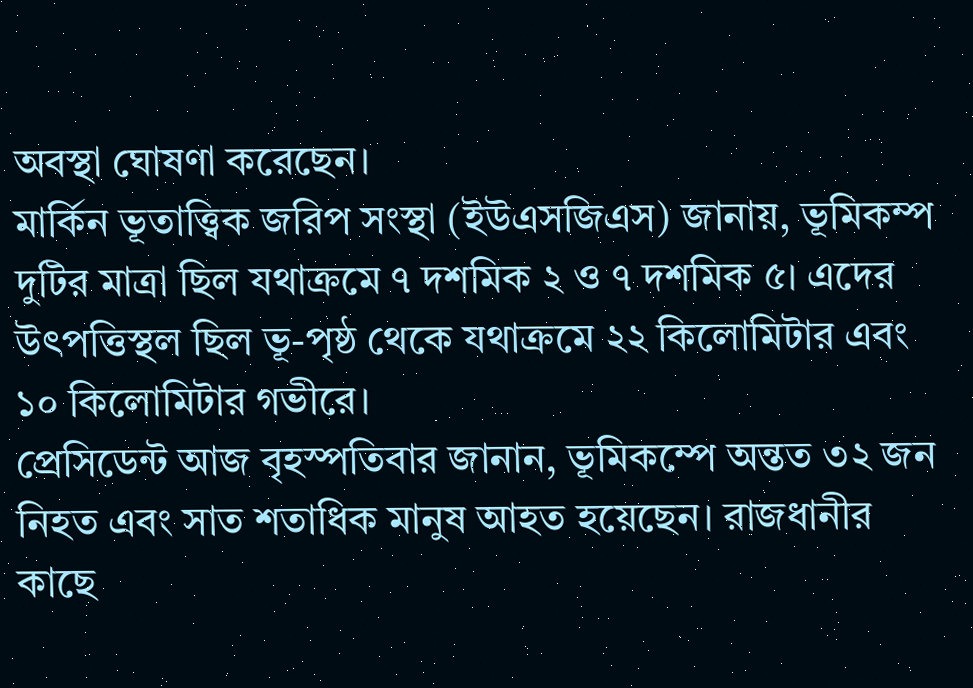অবস্থা ঘোষণা করেছেন।
মার্কিন ভূতাত্ত্বিক জরিপ সংস্থা (ইউএসজিএস) জানায়, ভূমিকম্প দুটির মাত্রা ছিল যথাক্রমে ৭ দশমিক ২ ও ৭ দশমিক ৫। এদের উৎপত্তিস্থল ছিল ভূ-পৃষ্ঠ থেকে যথাক্রমে ২২ কিলোমিটার এবং ১০ কিলোমিটার গভীরে।
প্রেসিডেন্ট আজ বৃহস্পতিবার জানান, ভূমিকম্পে অন্তত ৩২ জন নিহত এবং সাত শতাধিক মানুষ আহত হয়েছেন। রাজধানীর কাছে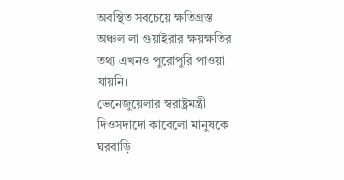অবস্থিত সবচেয়ে ক্ষতিগ্রস্ত অঞ্চল লা গুয়াইরার ক্ষয়ক্ষতির তথ্য এখনও পুরোপুরি পাওয়া যায়নি।
ভেনেজুয়েলার স্বরাষ্ট্রমন্ত্রী দিওসদাদো কাবেলো মানুষকে ঘরবাড়ি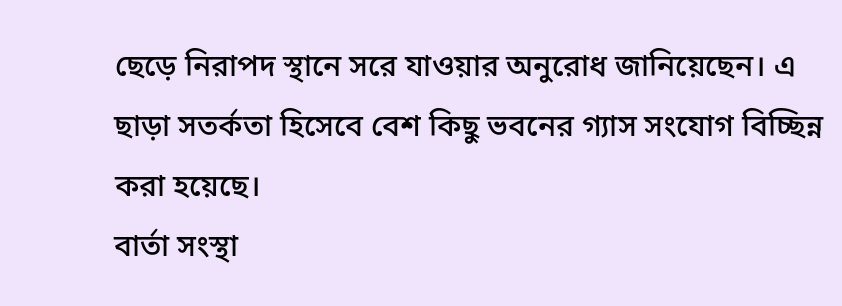ছেড়ে নিরাপদ স্থানে সরে যাওয়ার অনুরোধ জানিয়েছেন। এ ছাড়া সতর্কতা হিসেবে বেশ কিছু ভবনের গ্যাস সংযোগ বিচ্ছিন্ন করা হয়েছে।
বার্তা সংস্থা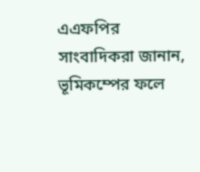এএফপির সাংবাদিকরা জানান, ভূমিকম্পের ফলে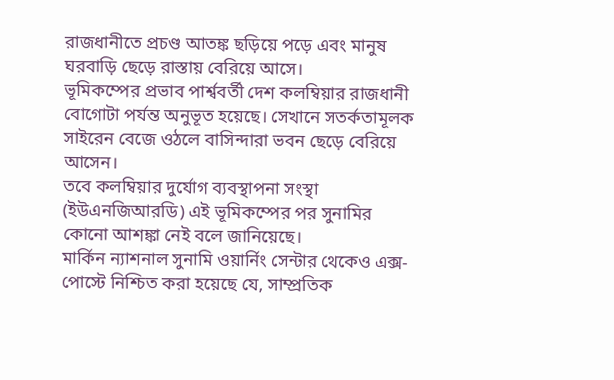রাজধানীতে প্রচণ্ড আতঙ্ক ছড়িয়ে পড়ে এবং মানুষ ঘরবাড়ি ছেড়ে রাস্তায় বেরিয়ে আসে।
ভূমিকম্পের প্রভাব পার্শ্ববর্তী দেশ কলম্বিয়ার রাজধানী বোগোটা পর্যন্ত অনুভূত হয়েছে। সেখানে সতর্কতামূলক সাইরেন বেজে ওঠলে বাসিন্দারা ভবন ছেড়ে বেরিয়ে আসেন।
তবে কলম্বিয়ার দুর্যোগ ব্যবস্থাপনা সংস্থা (ইউএনজিআরডি) এই ভূমিকম্পের পর সুনামির কোনো আশঙ্কা নেই বলে জানিয়েছে।
মার্কিন ন্যাশনাল সুনামি ওয়ার্নিং সেন্টার থেকেও এক্স-পোস্টে নিশ্চিত করা হয়েছে যে, সাম্প্রতিক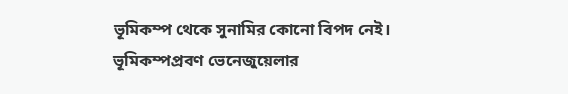ভূমিকম্প থেকে সুনামির কোনো বিপদ নেই।
ভূমিকম্পপ্রবণ ভেনেজুয়েলার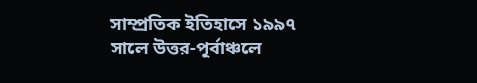সাম্প্রতিক ইতিহাসে ১৯৯৭ সালে উত্তর-পূর্বাঞ্চলে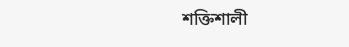শক্তিশালী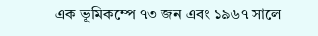এক ভূমিকম্পে ৭৩ জন এবং ১৯৬৭ সালে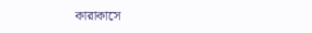কারাকাসে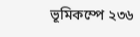ভূমিকম্পে ২৩৬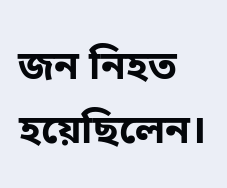জন নিহত হয়েছিলেন।